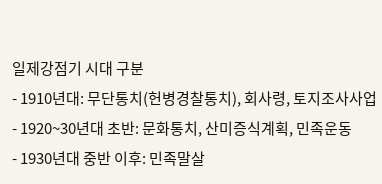일제강점기 시대 구분
- 1910년대: 무단통치(헌병경찰통치), 회사령, 토지조사사업
- 1920~30년대 초반: 문화통치, 산미증식계획, 민족운동
- 1930년대 중반 이후: 민족말살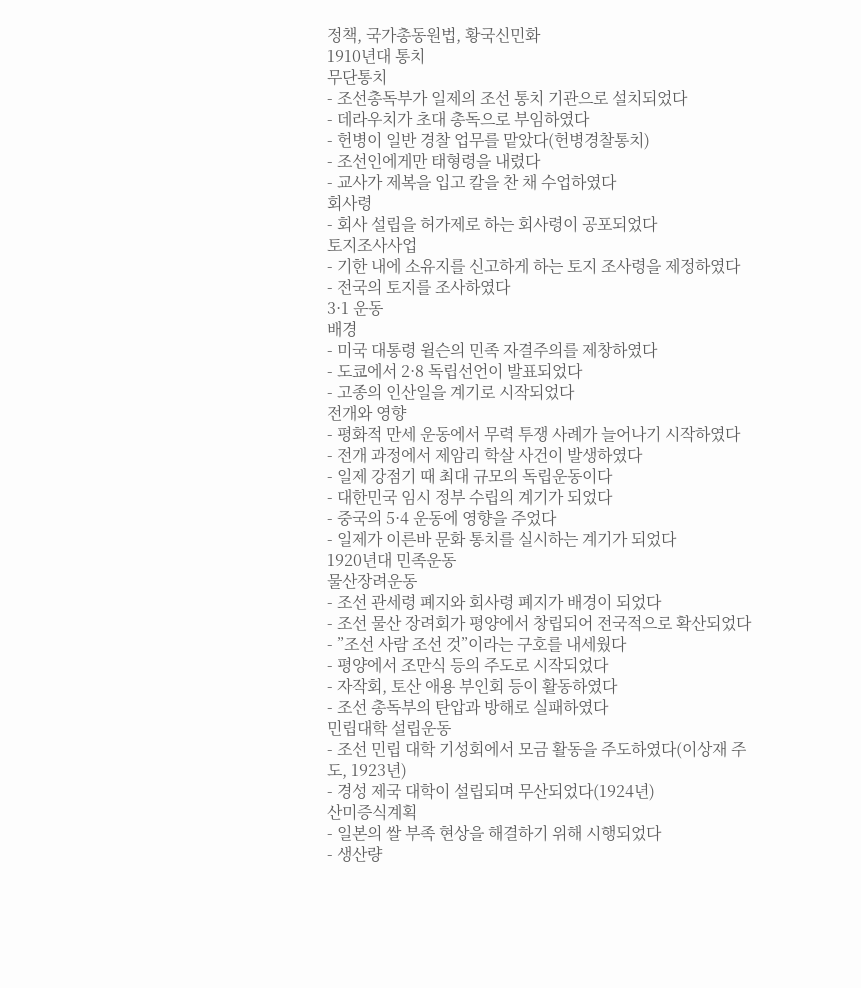정책, 국가총동원법, 황국신민화
1910년대 통치
무단통치
- 조선총독부가 일제의 조선 통치 기관으로 설치되었다
- 데라우치가 초대 총독으로 부임하였다
- 헌병이 일반 경찰 업무를 맡았다(헌병경찰통치)
- 조선인에게만 태형령을 내렸다
- 교사가 제복을 입고 칼을 찬 채 수업하였다
회사령
- 회사 설립을 허가제로 하는 회사령이 공포되었다
토지조사사업
- 기한 내에 소유지를 신고하게 하는 토지 조사령을 제정하였다
- 전국의 토지를 조사하였다
3·1 운동
배경
- 미국 대통령 윌슨의 민족 자결주의를 제창하였다
- 도쿄에서 2·8 독립선언이 발표되었다
- 고종의 인산일을 계기로 시작되었다
전개와 영향
- 평화적 만세 운동에서 무력 투쟁 사례가 늘어나기 시작하였다
- 전개 과정에서 제암리 학살 사건이 발생하였다
- 일제 강점기 때 최대 규모의 독립운동이다
- 대한민국 임시 정부 수립의 계기가 되었다
- 중국의 5·4 운동에 영향을 주었다
- 일제가 이른바 문화 통치를 실시하는 계기가 되었다
1920년대 민족운동
물산장려운동
- 조선 관세령 폐지와 회사령 폐지가 배경이 되었다
- 조선 물산 장려회가 평양에서 창립되어 전국적으로 확산되었다
- ”조선 사람 조선 것”이라는 구호를 내세웠다
- 평양에서 조만식 등의 주도로 시작되었다
- 자작회, 토산 애용 부인회 등이 활동하였다
- 조선 총독부의 탄압과 방해로 실패하였다
민립대학 설립운동
- 조선 민립 대학 기성회에서 모금 활동을 주도하였다(이상재 주도, 1923년)
- 경성 제국 대학이 설립되며 무산되었다(1924년)
산미증식계획
- 일본의 쌀 부족 현상을 해결하기 위해 시행되었다
- 생산량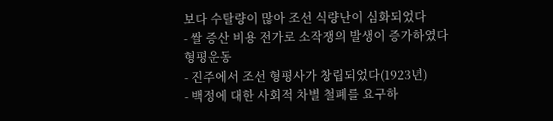보다 수탈량이 많아 조선 식량난이 심화되었다
- 쌀 증산 비용 전가로 소작쟁의 발생이 증가하였다
형평운동
- 진주에서 조선 형평사가 창립되었다(1923년)
- 백정에 대한 사회적 차별 철폐를 요구하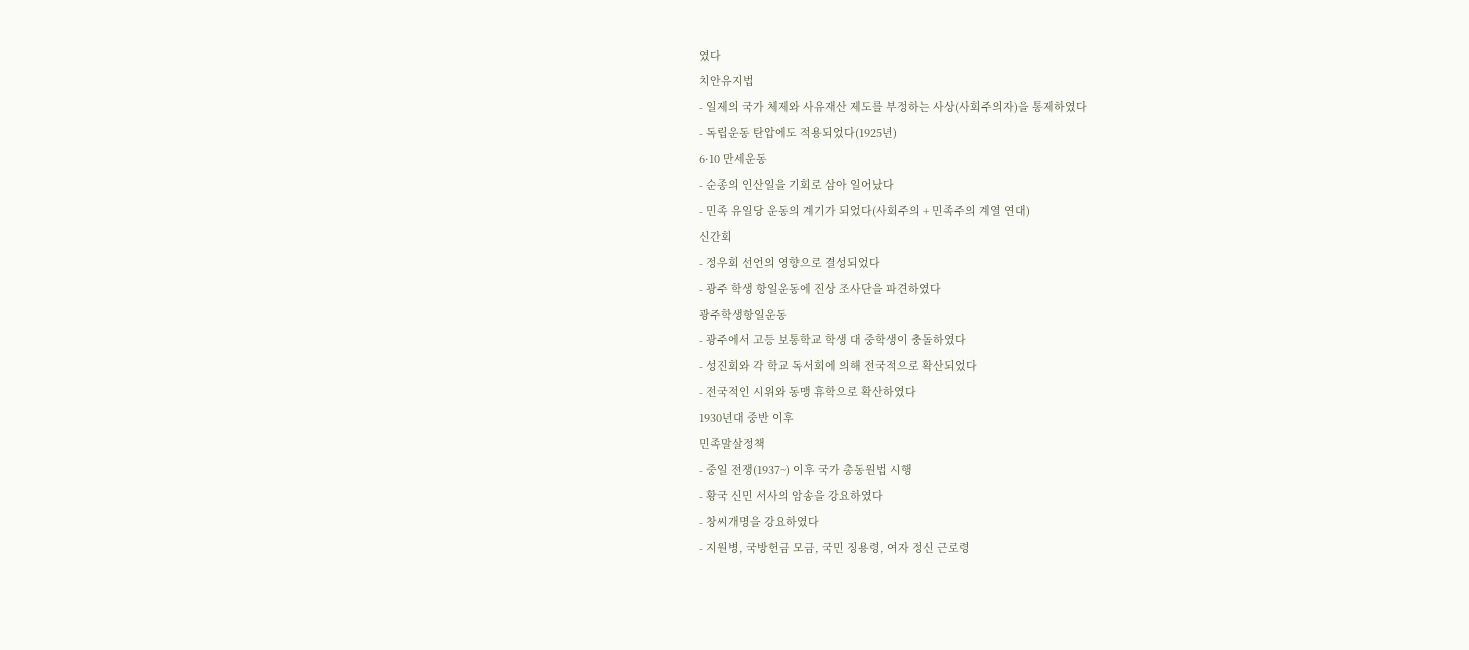였다
치안유지법
- 일제의 국가 체제와 사유재산 제도를 부정하는 사상(사회주의자)을 통제하였다
- 독립운동 탄압에도 적용되었다(1925년)
6·10 만세운동
- 순종의 인산일을 기회로 삼아 일어났다
- 민족 유일당 운동의 계기가 되었다(사회주의 + 민족주의 계열 연대)
신간회
- 정우회 선언의 영향으로 결성되었다
- 광주 학생 항일운동에 진상 조사단을 파견하였다
광주학생항일운동
- 광주에서 고등 보통학교 학생 대 중학생이 충돌하였다
- 성진회와 각 학교 독서회에 의해 전국적으로 확산되었다
- 전국적인 시위와 동맹 휴학으로 확산하였다
1930년대 중반 이후
민족말살정책
- 중일 전쟁(1937~) 이후 국가 총동원법 시행
- 황국 신민 서사의 암송을 강요하였다
- 창씨개명을 강요하였다
- 지원병, 국방헌금 모금, 국민 징용령, 여자 정신 근로령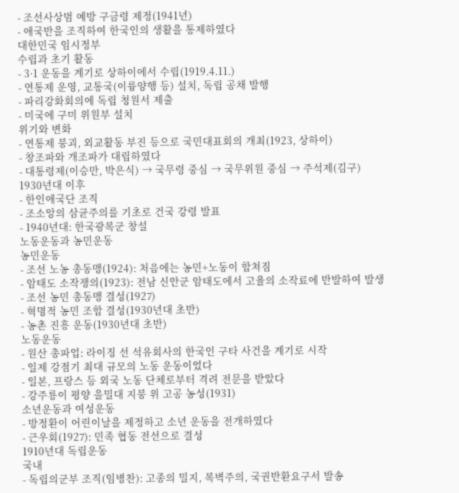- 조선사상범 예방 구금령 제정(1941년)
- 애국반을 조직하여 한국인의 생활을 통제하였다
대한민국 임시정부
수립과 초기 활동
- 3·1 운동을 계기로 상하이에서 수립(1919.4.11.)
- 연통제 운영, 교통국(이륭양행 등) 설치, 독립 공채 발행
- 파리강화회의에 독립 청원서 제출
- 미국에 구미 위원부 설치
위기와 변화
- 연통제 붕괴, 외교활동 부진 등으로 국민대표회의 개최(1923, 상하이)
- 창조파와 개조파가 대립하였다
- 대통령제(이승만, 박은식) → 국무령 중심 → 국무위원 중심 → 주석제(김구)
1930년대 이후
- 한인애국단 조직
- 조소앙의 삼균주의를 기초로 건국 강령 발표
- 1940년대: 한국광복군 창설
노동운동과 농민운동
농민운동
- 조선 노농 총동맹(1924): 처음에는 농민+노동이 합쳐짐
- 암태도 소작쟁의(1923): 전남 신안군 암태도에서 고율의 소작료에 반발하여 발생
- 조선 농민 총동맹 결성(1927)
- 혁명적 농민 조합 결성(1930년대 초반)
- 농촌 진흥 운동(1930년대 초반)
노동운동
- 원산 총파업: 라이징 선 석유회사의 한국인 구타 사건을 계기로 시작
- 일제 강점기 최대 규모의 노동 운동이었다
- 일본, 프랑스 등 외국 노동 단체로부터 격려 전문을 받았다
- 강주룡이 평양 을밀대 지붕 위 고공 농성(1931)
소년운동과 여성운동
- 방정환이 어린이날을 제정하고 소년 운동을 전개하였다
- 근우회(1927): 민족 협동 전선으로 결성
1910년대 독립운동
국내
- 독립의군부 조직(임병찬): 고종의 밀지, 복벽주의, 국권반환요구서 발송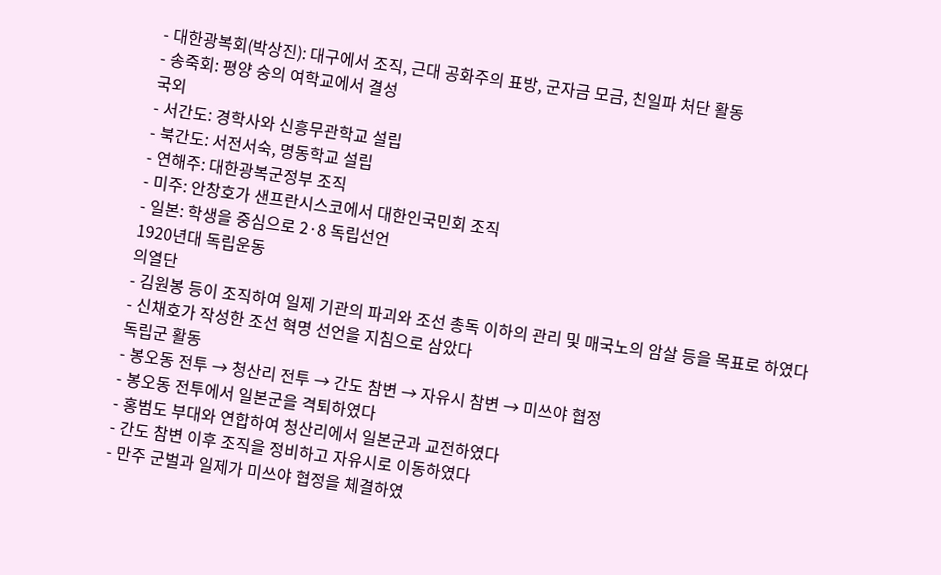- 대한광복회(박상진): 대구에서 조직, 근대 공화주의 표방, 군자금 모금, 친일파 처단 활동
- 송죽회: 평양 숭의 여학교에서 결성
국외
- 서간도: 경학사와 신흥무관학교 설립
- 북간도: 서전서숙, 명동학교 설립
- 연해주: 대한광복군정부 조직
- 미주: 안창호가 샌프란시스코에서 대한인국민회 조직
- 일본: 학생을 중심으로 2·8 독립선언
1920년대 독립운동
의열단
- 김원봉 등이 조직하여 일제 기관의 파괴와 조선 총독 이하의 관리 및 매국노의 암살 등을 목표로 하였다
- 신채호가 작성한 조선 혁명 선언을 지침으로 삼았다
독립군 활동
- 봉오동 전투 → 청산리 전투 → 간도 참변 → 자유시 참변 → 미쓰야 협정
- 봉오동 전투에서 일본군을 격퇴하였다
- 홍범도 부대와 연합하여 청산리에서 일본군과 교전하였다
- 간도 참변 이후 조직을 정비하고 자유시로 이동하였다
- 만주 군벌과 일제가 미쓰야 협정을 체결하였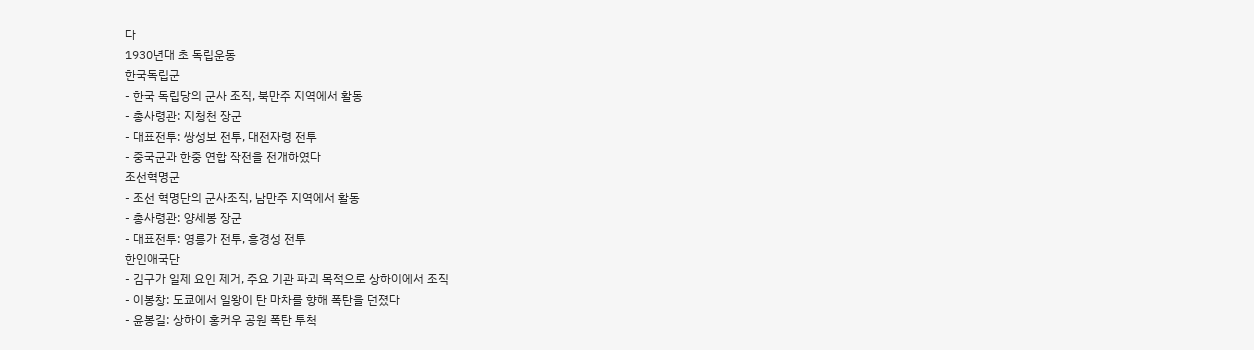다
1930년대 초 독립운동
한국독립군
- 한국 독립당의 군사 조직, 북만주 지역에서 활동
- 총사령관: 지청천 장군
- 대표전투: 쌍성보 전투, 대전자령 전투
- 중국군과 한중 연합 작전을 전개하였다
조선혁명군
- 조선 혁명단의 군사조직, 남만주 지역에서 활동
- 총사령관: 양세봉 장군
- 대표전투: 영릉가 전투, 흥경성 전투
한인애국단
- 김구가 일제 요인 제거, 주요 기관 파괴 목적으로 상하이에서 조직
- 이봉창: 도쿄에서 일왕이 탄 마차를 향해 폭탄을 던졌다
- 윤봉길: 상하이 홍커우 공원 폭탄 투척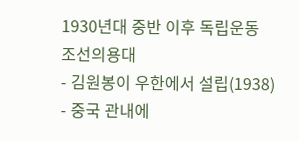1930년대 중반 이후 독립운동
조선의용대
- 김원봉이 우한에서 설립(1938)
- 중국 관내에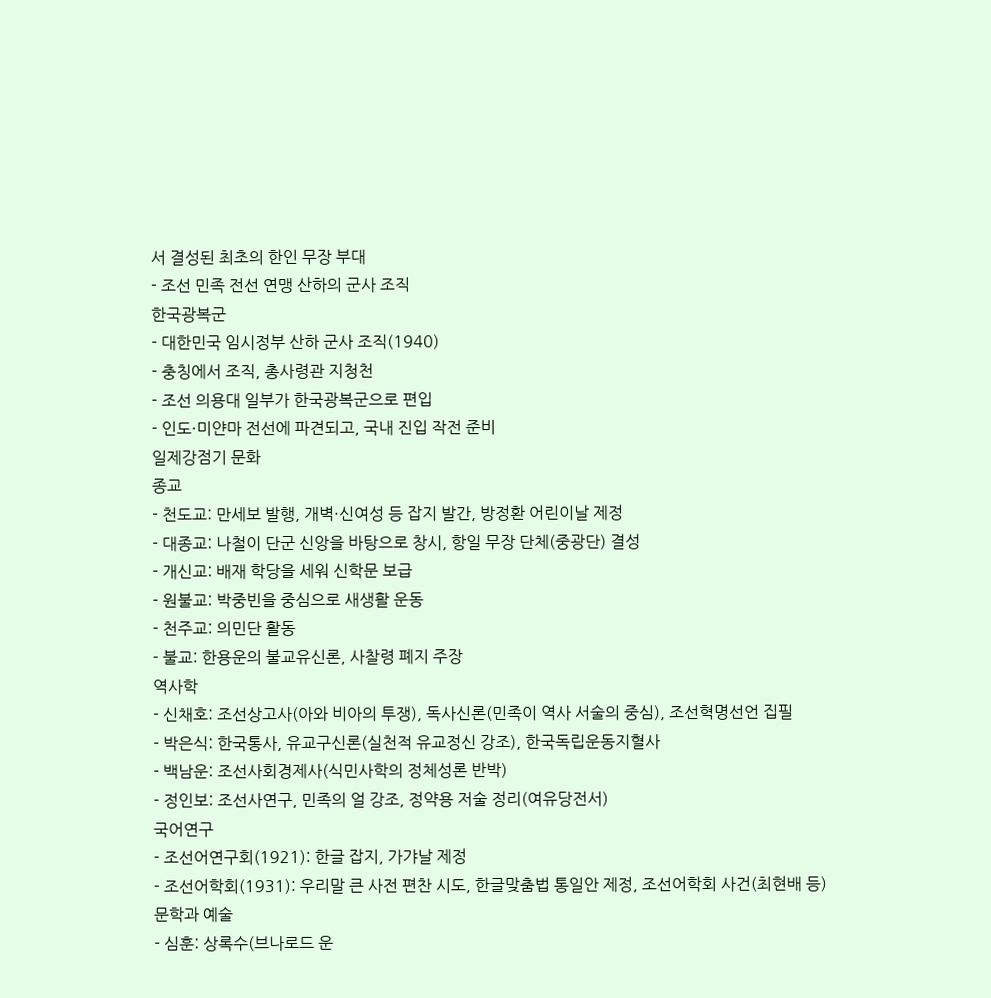서 결성된 최초의 한인 무장 부대
- 조선 민족 전선 연맹 산하의 군사 조직
한국광복군
- 대한민국 임시정부 산하 군사 조직(1940)
- 충칭에서 조직, 총사령관 지청천
- 조선 의용대 일부가 한국광복군으로 편입
- 인도·미얀마 전선에 파견되고, 국내 진입 작전 준비
일제강점기 문화
종교
- 천도교: 만세보 발행, 개벽·신여성 등 잡지 발간, 방정환 어린이날 제정
- 대종교: 나철이 단군 신앙을 바탕으로 창시, 항일 무장 단체(중광단) 결성
- 개신교: 배재 학당을 세워 신학문 보급
- 원불교: 박중빈을 중심으로 새생활 운동
- 천주교: 의민단 활동
- 불교: 한용운의 불교유신론, 사찰령 폐지 주장
역사학
- 신채호: 조선상고사(아와 비아의 투쟁), 독사신론(민족이 역사 서술의 중심), 조선혁명선언 집필
- 박은식: 한국통사, 유교구신론(실천적 유교정신 강조), 한국독립운동지혈사
- 백남운: 조선사회경제사(식민사학의 정체성론 반박)
- 정인보: 조선사연구, 민족의 얼 강조, 정약용 저술 정리(여유당전서)
국어연구
- 조선어연구회(1921): 한글 잡지, 가갸날 제정
- 조선어학회(1931): 우리말 큰 사전 편찬 시도, 한글맞춤법 통일안 제정, 조선어학회 사건(최현배 등)
문학과 예술
- 심훈: 상록수(브나로드 운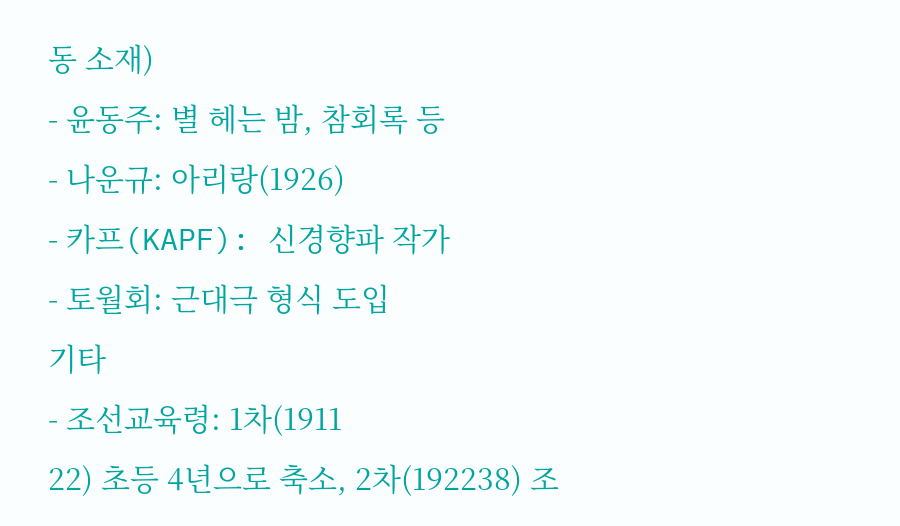동 소재)
- 윤동주: 별 헤는 밤, 참회록 등
- 나운규: 아리랑(1926)
- 카프(KAPF): 신경향파 작가
- 토월회: 근대극 형식 도입
기타
- 조선교육령: 1차(1911
22) 초등 4년으로 축소, 2차(192238) 조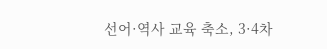선어·역사 교육 축소, 3·4차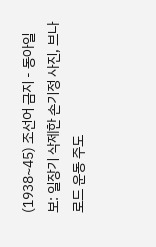(1938~45) 조선어 금지 - 동아일보: 일장기 삭제한 손기정 사진, 브나로드 운동 주도